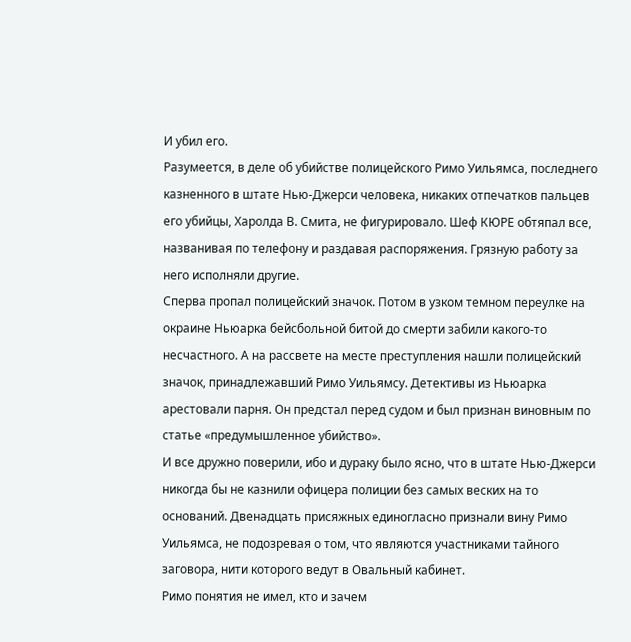И убил его.
Разумеется, в деле об убийстве полицейского Римо Уильямса, последнего казненного в штате Нью-Джерси человека, никаких отпечатков пальцев его убийцы, Харолда В. Смита, не фигурировало. Шеф КЮРЕ обтяпал все, названивая по телефону и раздавая распоряжения. Грязную работу за него исполняли другие.
Сперва пропал полицейский значок. Потом в узком темном переулке на окраине Ньюарка бейсбольной битой до смерти забили какого-то несчастного. А на рассвете на месте преступления нашли полицейский значок, принадлежавший Римо Уильямсу. Детективы из Ньюарка арестовали парня. Он предстал перед судом и был признан виновным по статье «предумышленное убийство».
И все дружно поверили, ибо и дураку было ясно, что в штате Нью-Джерси никогда бы не казнили офицера полиции без самых веских на то оснований. Двенадцать присяжных единогласно признали вину Римо Уильямса, не подозревая о том, что являются участниками тайного заговора, нити которого ведут в Овальный кабинет.
Римо понятия не имел, кто и зачем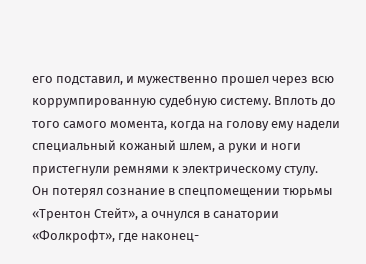его подставил, и мужественно прошел через всю коррумпированную судебную систему. Вплоть до того самого момента, когда на голову ему надели специальный кожаный шлем, а руки и ноги пристегнули ремнями к электрическому стулу.
Он потерял сознание в спецпомещении тюрьмы «Трентон Стейт», а очнулся в санатории «Фолкрофт», где наконец-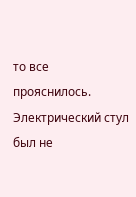то все прояснилось.
Электрический стул был не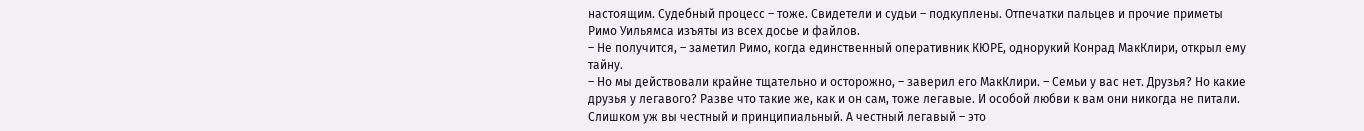настоящим. Судебный процесс – тоже. Свидетели и судьи – подкуплены. Отпечатки пальцев и прочие приметы Римо Уильямса изъяты из всех досье и файлов.
– Не получится, – заметил Римо, когда единственный оперативник КЮРЕ, однорукий Конрад МакКлири, открыл ему тайну.
– Но мы действовали крайне тщательно и осторожно, – заверил его МакКлири. – Семьи у вас нет. Друзья? Но какие друзья у легавого? Разве что такие же, как и он сам, тоже легавые. И особой любви к вам они никогда не питали. Слишком уж вы честный и принципиальный. А честный легавый – это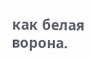как белая ворона.